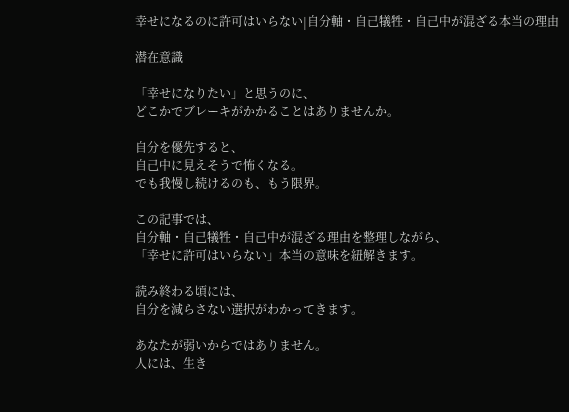幸せになるのに許可はいらない|自分軸・自己犠牲・自己中が混ざる本当の理由

潜在意識

「幸せになりたい」と思うのに、
どこかでブレーキがかかることはありませんか。

自分を優先すると、
自己中に見えそうで怖くなる。
でも我慢し続けるのも、もう限界。

この記事では、
自分軸・自己犠牲・自己中が混ざる理由を整理しながら、
「幸せに許可はいらない」本当の意味を紐解きます。

読み終わる頃には、
自分を減らさない選択がわかってきます。

あなたが弱いからではありません。
人には、生き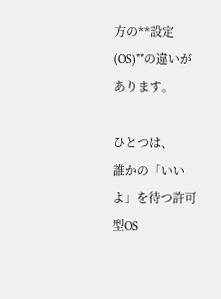方の**設定(OS)**の違いがあります。

ひとつは、
誰かの「いいよ」を待つ許可型OS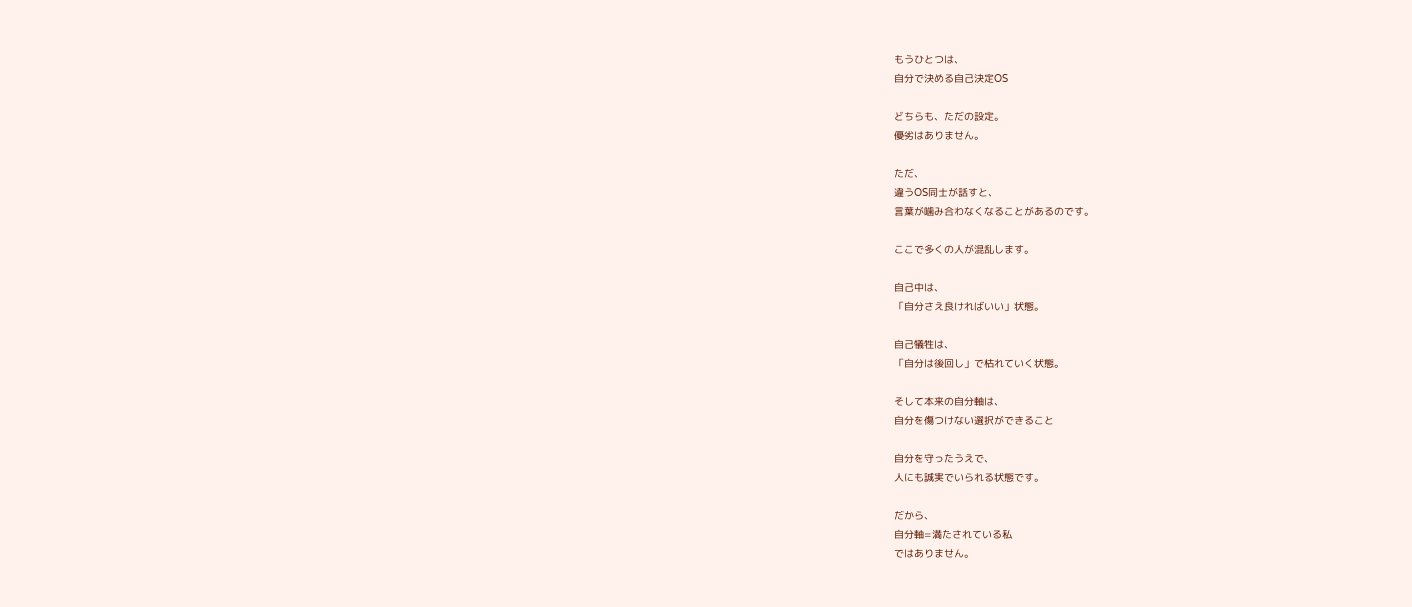もうひとつは、
自分で決める自己決定OS

どちらも、ただの設定。
優劣はありません。

ただ、
違うOS同士が話すと、
言葉が噛み合わなくなることがあるのです。

ここで多くの人が混乱します。

自己中は、
「自分さえ良ければいい」状態。

自己犠牲は、
「自分は後回し」で枯れていく状態。

そして本来の自分軸は、
自分を傷つけない選択ができること

自分を守ったうえで、
人にも誠実でいられる状態です。

だから、
自分軸=満たされている私
ではありません。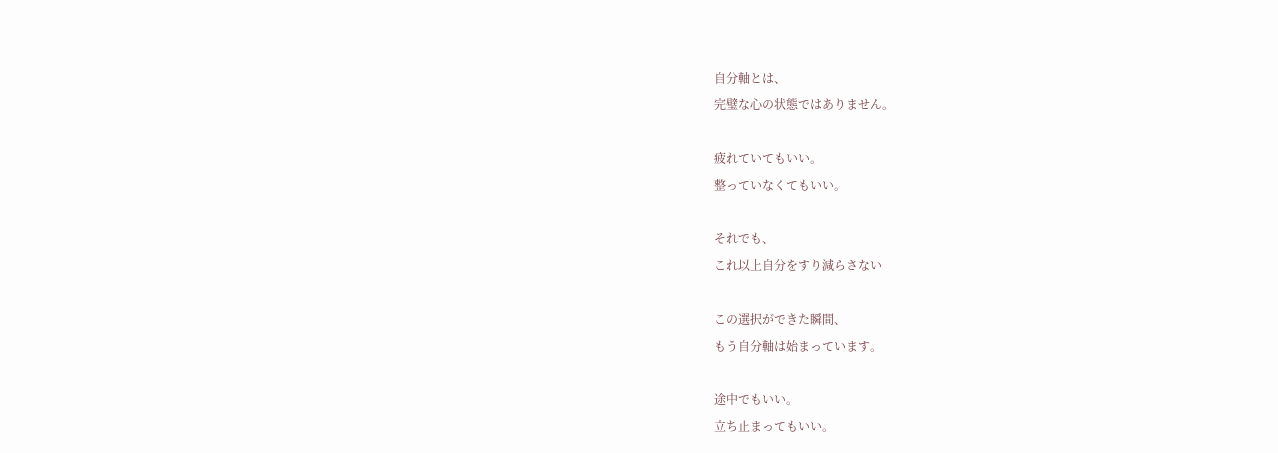自分軸とは、
完璧な心の状態ではありません。

疲れていてもいい。
整っていなくてもいい。

それでも、
これ以上自分をすり減らさない

この選択ができた瞬間、
もう自分軸は始まっています。

途中でもいい。
立ち止まってもいい。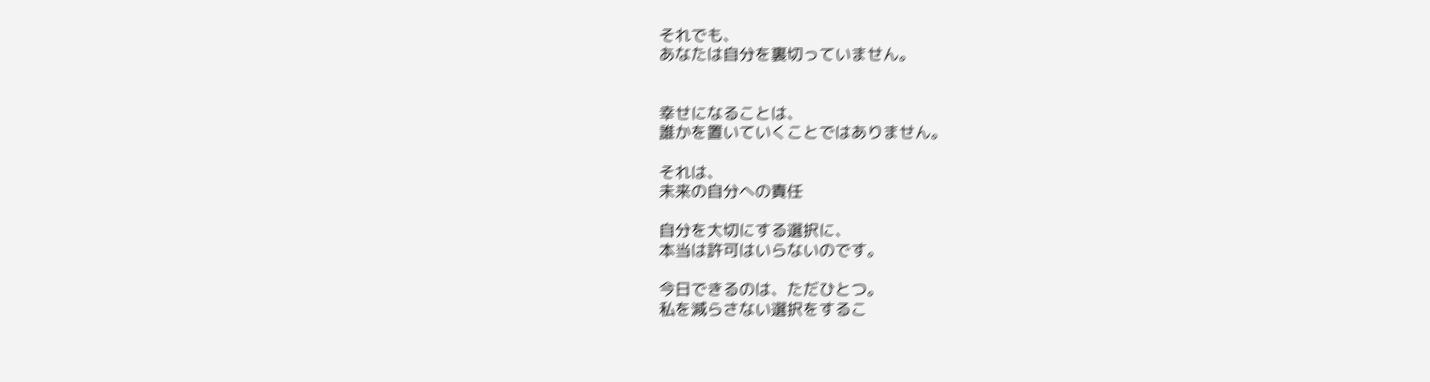それでも、
あなたは自分を裏切っていません。


幸せになることは、
誰かを置いていくことではありません。

それは、
未来の自分への責任

自分を大切にする選択に、
本当は許可はいらないのです。

今日できるのは、ただひとつ。
私を減らさない選択をするこ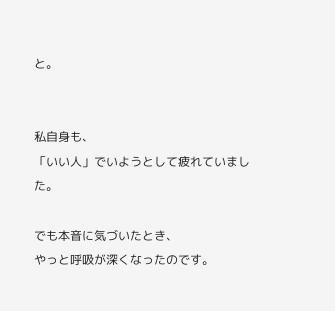と。


私自身も、
「いい人」でいようとして疲れていました。

でも本音に気づいたとき、
やっと呼吸が深くなったのです。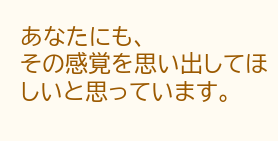あなたにも、
その感覚を思い出してほしいと思っています。